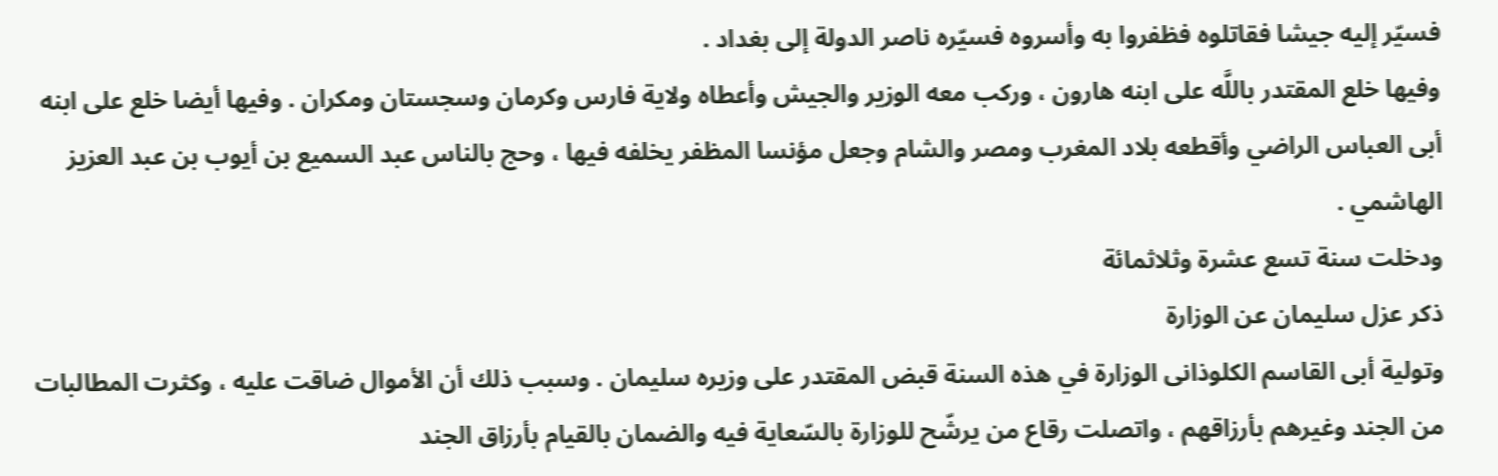فسيّر إليه جيشا فقاتلوه فظفروا به وأسروه فسيّره ناصر الدولة إلى بغداد .
وفيها خلع المقتدر باللَّه على ابنه هارون ، وركب معه الوزير والجيش وأعطاه ولاية فارس وكرمان وسجستان ومكران . وفيها أيضا خلع على ابنه أبى العباس الراضي وأقطعه بلاد المغرب ومصر والشام وجعل مؤنسا المظفر يخلفه فيها ، وحج بالناس عبد السميع بن أيوب بن عبد العزيز الهاشمي .
ودخلت سنة تسع عشرة وثلاثمائة
ذكر عزل سليمان عن الوزارة
وتولية أبى القاسم الكلوذانى الوزارة في هذه السنة قبض المقتدر على وزيره سليمان . وسبب ذلك أن الأموال ضاقت عليه ، وكثرت المطالبات من الجند وغيرهم بأرزاقهم ، واتصلت رقاع من يرشّح للوزارة بالسّعاية فيه والضمان بالقيام بأرزاق الجند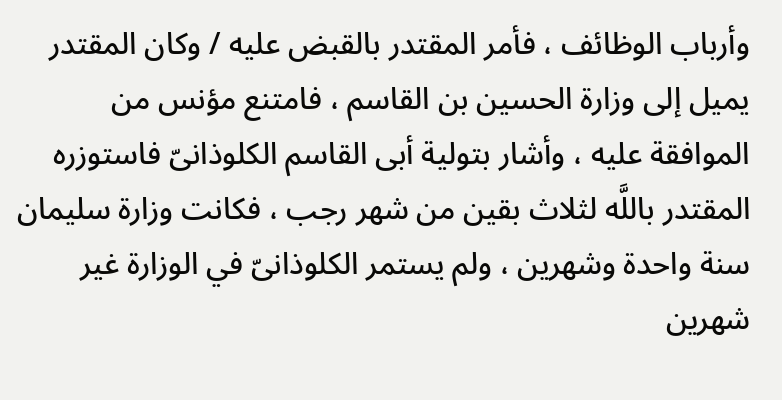وأرباب الوظائف ، فأمر المقتدر بالقبض عليه / وكان المقتدر يميل إلى وزارة الحسين بن القاسم ، فامتنع مؤنس من الموافقة عليه ، وأشار بتولية أبى القاسم الكلوذانىّ فاستوزره المقتدر باللَّه لثلاث بقين من شهر رجب ، فكانت وزارة سليمان سنة واحدة وشهرين ، ولم يستمر الكلوذانىّ في الوزارة غير شهرين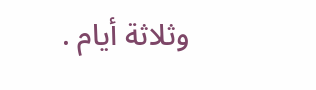وثلاثة أيام .